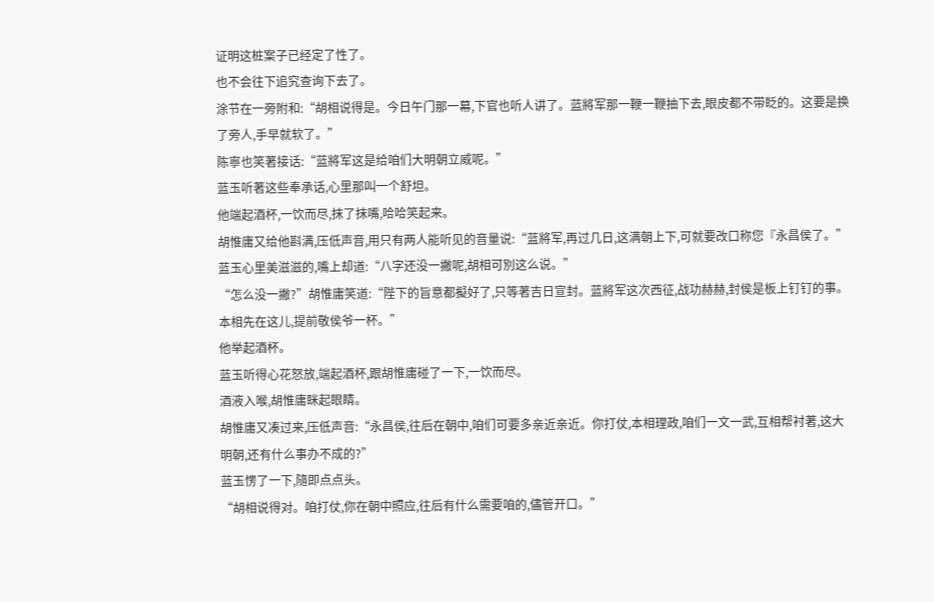证明这桩案子已经定了性了。
也不会往下追究查询下去了。
涂节在一旁附和:“胡相说得是。今日午门那一幕,下官也听人讲了。蓝將军那一鞭一鞭抽下去,眼皮都不带眨的。这要是换了旁人,手早就软了。”
陈寧也笑著接话:“蓝將军这是给咱们大明朝立威呢。”
蓝玉听著这些奉承话,心里那叫一个舒坦。
他端起酒杯,一饮而尽,抹了抹嘴,哈哈笑起来。
胡惟庸又给他斟满,压低声音,用只有两人能听见的音量说:“蓝將军,再过几日,这满朝上下,可就要改口称您『永昌侯了。”
蓝玉心里美滋滋的,嘴上却道:“八字还没一撇呢,胡相可別这么说。”
“怎么没一撇?”胡惟庸笑道:“陛下的旨意都擬好了,只等著吉日宣封。蓝將军这次西征,战功赫赫,封侯是板上钉钉的事。本相先在这儿,提前敬侯爷一杯。”
他举起酒杯。
蓝玉听得心花怒放,端起酒杯,跟胡惟庸碰了一下,一饮而尽。
酒液入喉,胡惟庸眯起眼睛。
胡惟庸又凑过来,压低声音:“永昌侯,往后在朝中,咱们可要多亲近亲近。你打仗,本相理政,咱们一文一武,互相帮衬著,这大明朝,还有什么事办不成的?”
蓝玉愣了一下,隨即点点头。
“胡相说得对。咱打仗,你在朝中照应,往后有什么需要咱的,儘管开口。”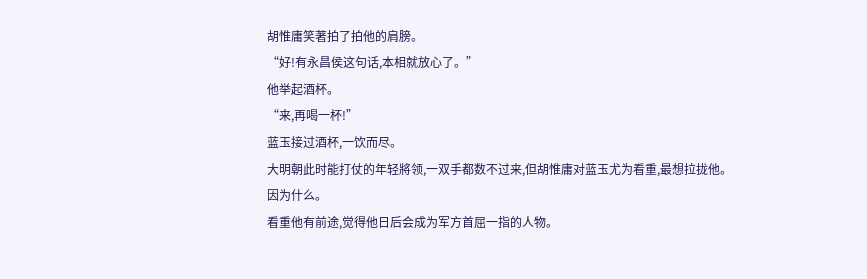胡惟庸笑著拍了拍他的肩膀。
“好!有永昌侯这句话,本相就放心了。”
他举起酒杯。
“来,再喝一杯!”
蓝玉接过酒杯,一饮而尽。
大明朝此时能打仗的年轻將领,一双手都数不过来,但胡惟庸对蓝玉尤为看重,最想拉拢他。
因为什么。
看重他有前途,觉得他日后会成为军方首屈一指的人物。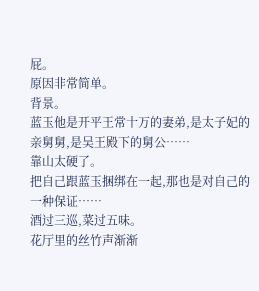屁。
原因非常简单。
背景。
蓝玉他是开平王常十万的妻弟,是太子妃的亲舅舅,是吴王殿下的舅公……
靠山太硬了。
把自己跟蓝玉捆绑在一起,那也是对自己的一种保证……
酒过三巡,菜过五味。
花厅里的丝竹声渐渐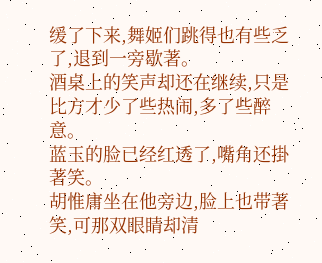缓了下来,舞姬们跳得也有些乏了,退到一旁歇著。
酒桌上的笑声却还在继续,只是比方才少了些热闹,多了些醉意。
蓝玉的脸已经红透了,嘴角还掛著笑。
胡惟庸坐在他旁边,脸上也带著笑,可那双眼睛却清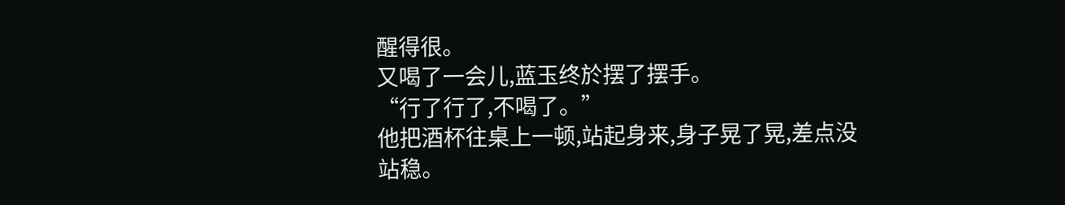醒得很。
又喝了一会儿,蓝玉终於摆了摆手。
“行了行了,不喝了。”
他把酒杯往桌上一顿,站起身来,身子晃了晃,差点没站稳。